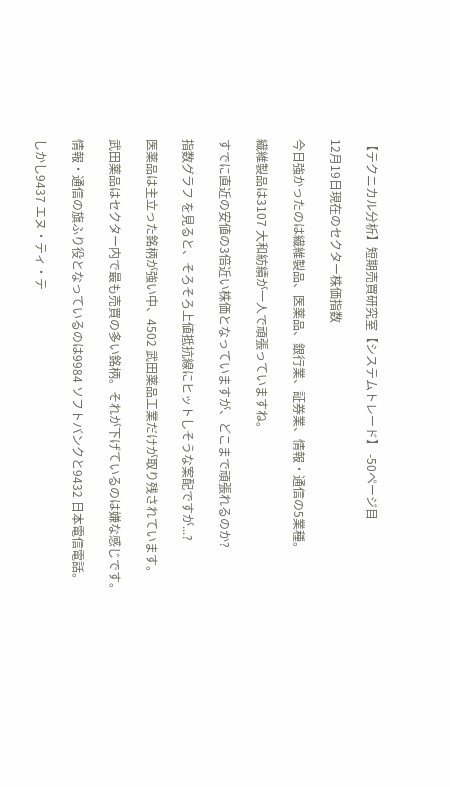【テクニカル分析】短期売買研究室【システムトレード】 -50ページ目

12月19日現在のセクター株価指数

今日強かったのは繊維製品、医薬品、銀行業、証券業、情報・通信の5業種。

繊維製品は3107 大和紡績が一人で頑張っていますね。

すでに直近の安値の3倍近い株価となっていますが、どこまで頑張れるのか?

指数グラフ を見ると、そろそろ上値抵抗線にヒットしそうな案配ですが...?

医薬品は主立った銘柄が強い中、4502 武田薬品工業だけが取り残されています。

武田薬品はセクター内で最も売買の多い銘柄。それが下げているのは嫌な感じです。

情報・通信の旗ふり役となっているのは9984 ソフトバンクと9432 日本電信電話。

しかし9437 エヌ・ティ・テ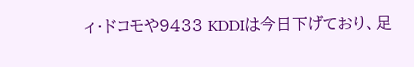ィ・ドコモや9433 KDDIは今日下げており、足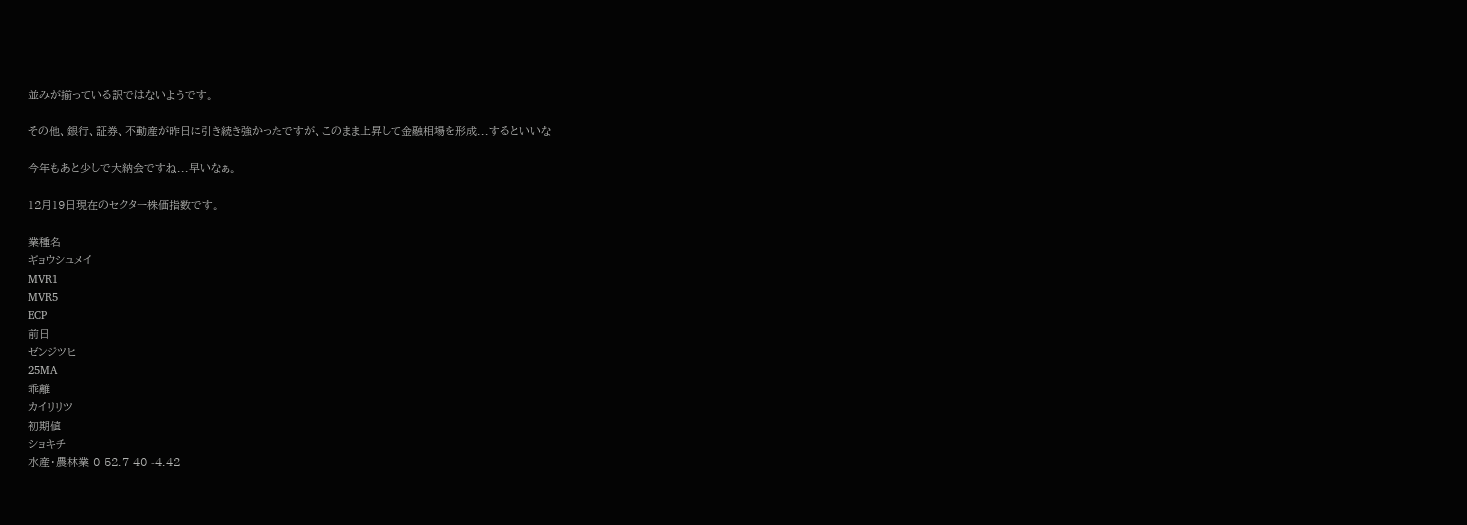並みが揃っている訳ではないようです。

その他、銀行、証券、不動産が昨日に引き続き強かったですが、このまま上昇して金融相場を形成...するといいな

今年もあと少しで大納会ですね...早いなぁ。

12月19日現在のセクター株価指数です。

業種名
ギョウシュメイ
MVR1
MVR5
ECP
前日
ゼンジツヒ
25MA
乖離
カイリリツ
初期値
ショキチ
水産・農林業 0 52.7 40 -4.42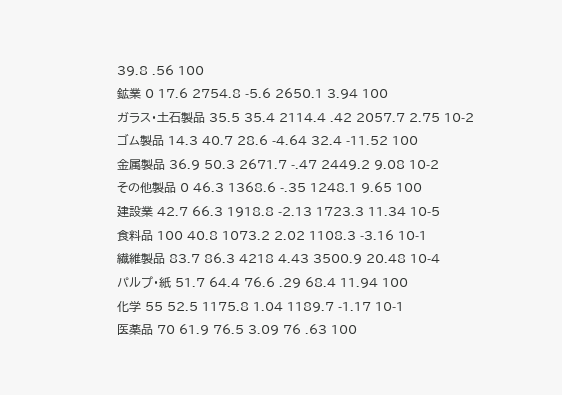39.8 .56 100
鉱業 0 17.6 2754.8 -5.6 2650.1 3.94 100
ガラス・土石製品 35.5 35.4 2114.4 .42 2057.7 2.75 10-2
ゴム製品 14.3 40.7 28.6 -4.64 32.4 -11.52 100
金属製品 36.9 50.3 2671.7 -.47 2449.2 9.08 10-2
その他製品 0 46.3 1368.6 -.35 1248.1 9.65 100
建設業 42.7 66.3 1918.8 -2.13 1723.3 11.34 10-5
食料品 100 40.8 1073.2 2.02 1108.3 -3.16 10-1
繊維製品 83.7 86.3 4218 4.43 3500.9 20.48 10-4
パルプ・紙 51.7 64.4 76.6 .29 68.4 11.94 100
化学 55 52.5 1175.8 1.04 1189.7 -1.17 10-1
医薬品 70 61.9 76.5 3.09 76 .63 100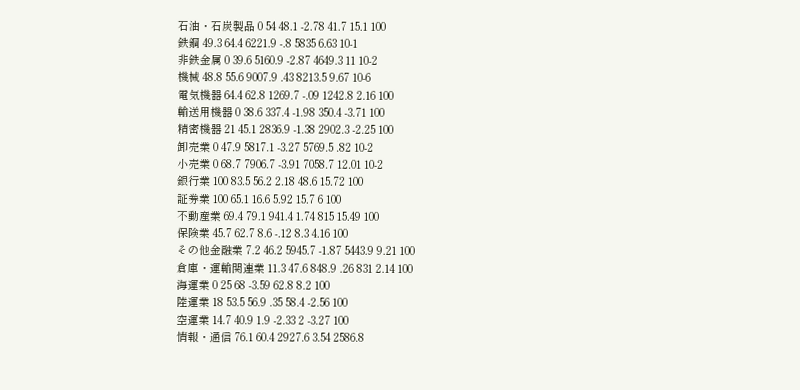石油・石炭製品 0 54 48.1 -2.78 41.7 15.1 100
鉄鋼 49.3 64.4 6221.9 -.8 5835 6.63 10-1
非鉄金属 0 39.6 5160.9 -2.87 4649.3 11 10-2
機械 48.8 55.6 9007.9 .43 8213.5 9.67 10-6
電気機器 64.4 62.8 1269.7 -.09 1242.8 2.16 100
輸送用機器 0 38.6 337.4 -1.98 350.4 -3.71 100
精密機器 21 45.1 2836.9 -1.38 2902.3 -2.25 100
卸売業 0 47.9 5817.1 -3.27 5769.5 .82 10-2
小売業 0 68.7 7906.7 -3.91 7058.7 12.01 10-2
銀行業 100 83.5 56.2 2.18 48.6 15.72 100
証券業 100 65.1 16.6 5.92 15.7 6 100
不動産業 69.4 79.1 941.4 1.74 815 15.49 100
保険業 45.7 62.7 8.6 -.12 8.3 4.16 100
その他金融業 7.2 46.2 5945.7 -1.87 5443.9 9.21 100
倉庫・運輸関連業 11.3 47.6 848.9 .26 831 2.14 100
海運業 0 25 68 -3.59 62.8 8.2 100
陸運業 18 53.5 56.9 .35 58.4 -2.56 100
空運業 14.7 40.9 1.9 -2.33 2 -3.27 100
情報・通信 76.1 60.4 2927.6 3.54 2586.8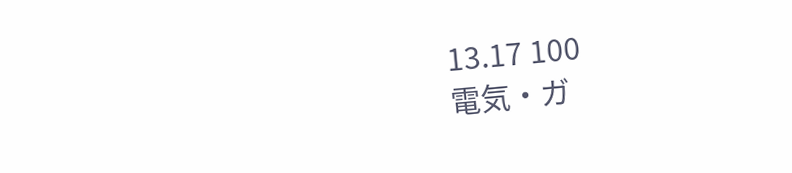13.17 100
電気・ガ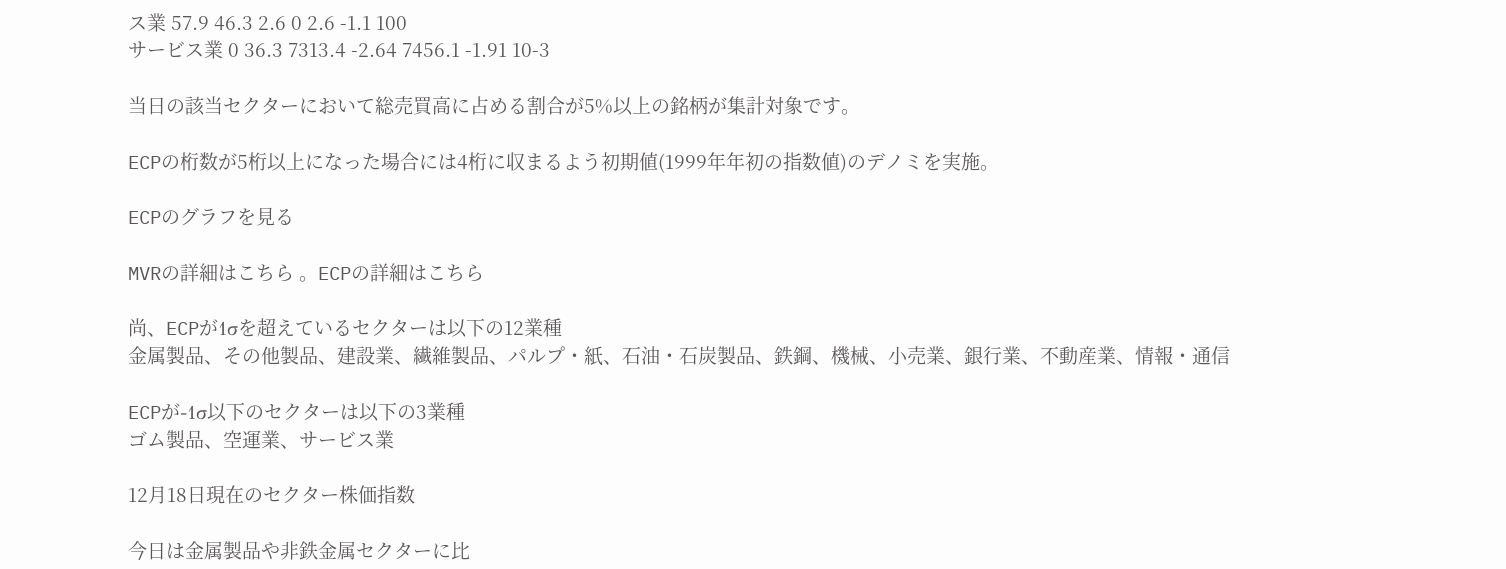ス業 57.9 46.3 2.6 0 2.6 -1.1 100
サービス業 0 36.3 7313.4 -2.64 7456.1 -1.91 10-3

当日の該当セクターにおいて総売買高に占める割合が5%以上の銘柄が集計対象です。

ECPの桁数が5桁以上になった場合には4桁に収まるよう初期値(1999年年初の指数値)のデノミを実施。

ECPのグラフを見る

MVRの詳細はこちら 。ECPの詳細はこちら

尚、ECPが1σを超えているセクターは以下の12業種
金属製品、その他製品、建設業、繊維製品、パルプ・紙、石油・石炭製品、鉄鋼、機械、小売業、銀行業、不動産業、情報・通信

ECPが-1σ以下のセクターは以下の3業種
ゴム製品、空運業、サービス業

12月18日現在のセクター株価指数

今日は金属製品や非鉄金属セクターに比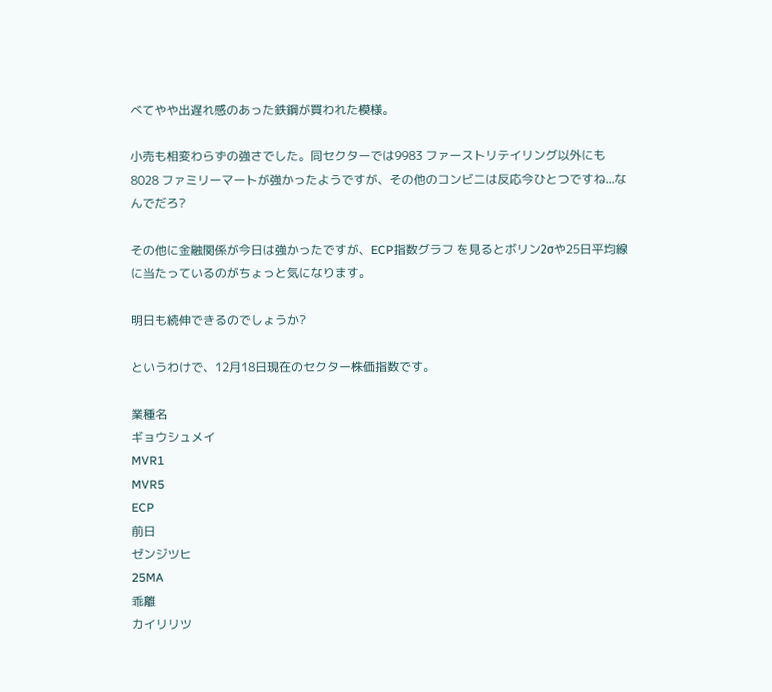べてやや出遅れ感のあった鉄鋼が買われた模様。

小売も相変わらずの強さでした。同セクターでは9983 ファーストリテイリング以外にも8028 ファミリーマートが強かったようですが、その他のコンビニは反応今ひとつですね...なんでだろ?

その他に金融関係が今日は強かったですが、ECP指数グラフ を見るとボリン2σや25日平均線に当たっているのがちょっと気になります。

明日も続伸できるのでしょうか?

というわけで、12月18日現在のセクター株価指数です。

業種名
ギョウシュメイ
MVR1
MVR5
ECP
前日
ゼンジツヒ
25MA
乖離
カイリリツ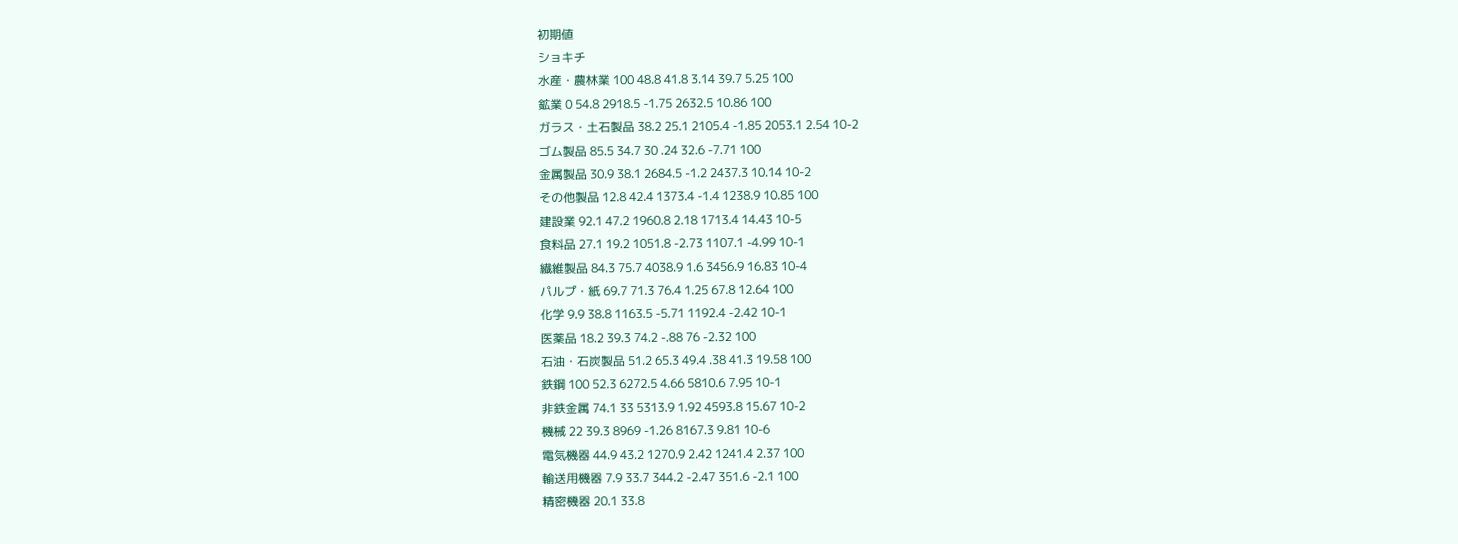初期値
ショキチ
水産・農林業 100 48.8 41.8 3.14 39.7 5.25 100
鉱業 0 54.8 2918.5 -1.75 2632.5 10.86 100
ガラス・土石製品 38.2 25.1 2105.4 -1.85 2053.1 2.54 10-2
ゴム製品 85.5 34.7 30 .24 32.6 -7.71 100
金属製品 30.9 38.1 2684.5 -1.2 2437.3 10.14 10-2
その他製品 12.8 42.4 1373.4 -1.4 1238.9 10.85 100
建設業 92.1 47.2 1960.8 2.18 1713.4 14.43 10-5
食料品 27.1 19.2 1051.8 -2.73 1107.1 -4.99 10-1
繊維製品 84.3 75.7 4038.9 1.6 3456.9 16.83 10-4
パルプ・紙 69.7 71.3 76.4 1.25 67.8 12.64 100
化学 9.9 38.8 1163.5 -5.71 1192.4 -2.42 10-1
医薬品 18.2 39.3 74.2 -.88 76 -2.32 100
石油・石炭製品 51.2 65.3 49.4 .38 41.3 19.58 100
鉄鋼 100 52.3 6272.5 4.66 5810.6 7.95 10-1
非鉄金属 74.1 33 5313.9 1.92 4593.8 15.67 10-2
機械 22 39.3 8969 -1.26 8167.3 9.81 10-6
電気機器 44.9 43.2 1270.9 2.42 1241.4 2.37 100
輸送用機器 7.9 33.7 344.2 -2.47 351.6 -2.1 100
精密機器 20.1 33.8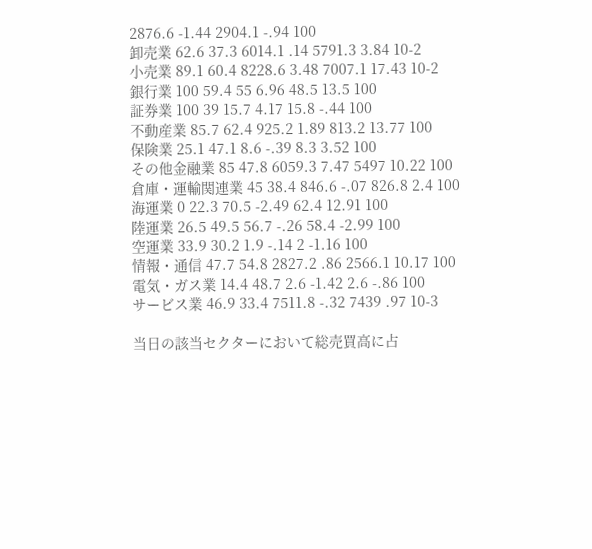2876.6 -1.44 2904.1 -.94 100
卸売業 62.6 37.3 6014.1 .14 5791.3 3.84 10-2
小売業 89.1 60.4 8228.6 3.48 7007.1 17.43 10-2
銀行業 100 59.4 55 6.96 48.5 13.5 100
証券業 100 39 15.7 4.17 15.8 -.44 100
不動産業 85.7 62.4 925.2 1.89 813.2 13.77 100
保険業 25.1 47.1 8.6 -.39 8.3 3.52 100
その他金融業 85 47.8 6059.3 7.47 5497 10.22 100
倉庫・運輸関連業 45 38.4 846.6 -.07 826.8 2.4 100
海運業 0 22.3 70.5 -2.49 62.4 12.91 100
陸運業 26.5 49.5 56.7 -.26 58.4 -2.99 100
空運業 33.9 30.2 1.9 -.14 2 -1.16 100
情報・通信 47.7 54.8 2827.2 .86 2566.1 10.17 100
電気・ガス業 14.4 48.7 2.6 -1.42 2.6 -.86 100
サービス業 46.9 33.4 7511.8 -.32 7439 .97 10-3

当日の該当セクターにおいて総売買高に占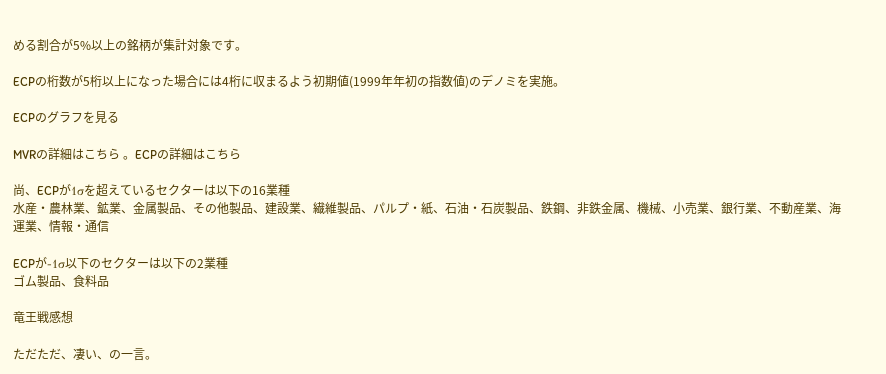める割合が5%以上の銘柄が集計対象です。

ECPの桁数が5桁以上になった場合には4桁に収まるよう初期値(1999年年初の指数値)のデノミを実施。

ECPのグラフを見る

MVRの詳細はこちら 。ECPの詳細はこちら

尚、ECPが1σを超えているセクターは以下の16業種
水産・農林業、鉱業、金属製品、その他製品、建設業、繊維製品、パルプ・紙、石油・石炭製品、鉄鋼、非鉄金属、機械、小売業、銀行業、不動産業、海運業、情報・通信

ECPが-1σ以下のセクターは以下の2業種
ゴム製品、食料品

竜王戦感想

ただただ、凄い、の一言。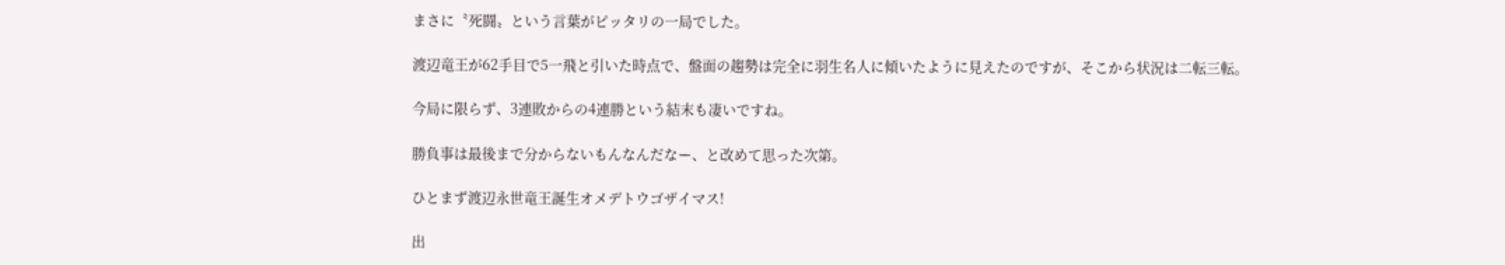まさに〝死闘〟という言葉がピッタリの一局でした。

渡辺竜王が62手目で5一飛と引いた時点で、盤面の趨勢は完全に羽生名人に傾いたように見えたのですが、そこから状況は二転三転。

今局に限らず、3連敗からの4連勝という結末も凄いですね。

勝負事は最後まで分からないもんなんだなー、と改めて思った次第。

ひとまず渡辺永世竜王誕生オメデトウゴザイマス!

出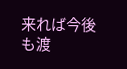来れば今後も渡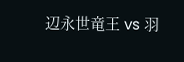辺永世竜王 vs 羽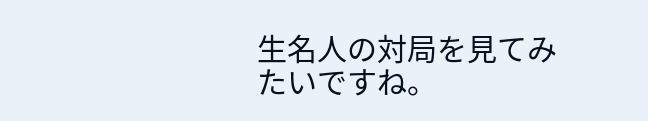生名人の対局を見てみたいですね。